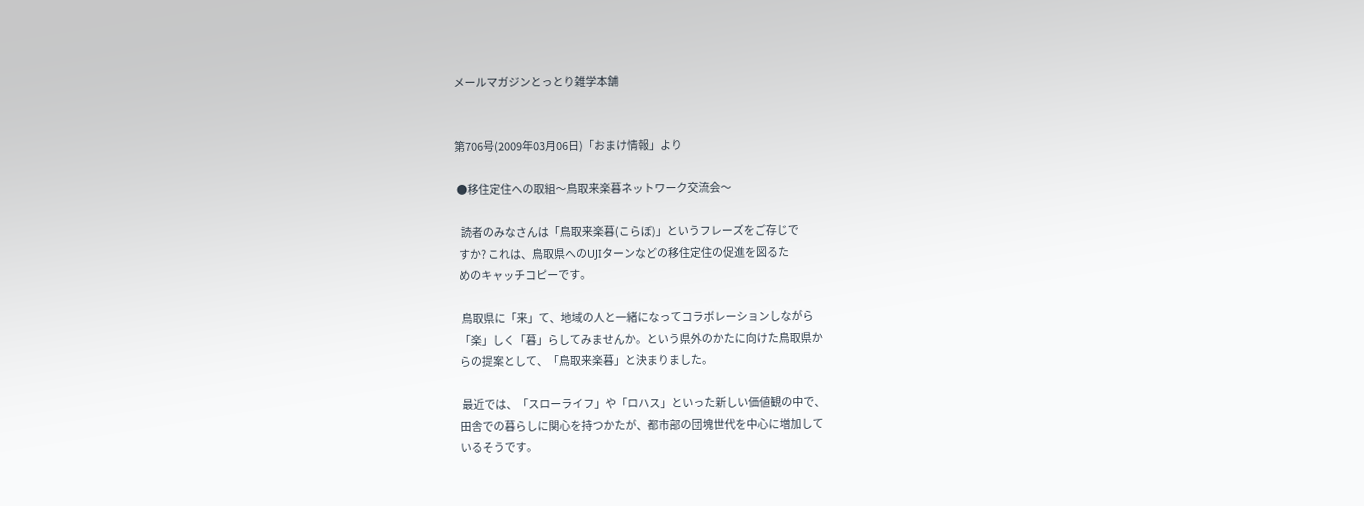メールマガジンとっとり雑学本舗


第706号(2009年03月06日)「おまけ情報」より

 ●移住定住への取組〜鳥取来楽暮ネットワーク交流会〜

   読者のみなさんは「鳥取来楽暮(こらぼ)」というフレーズをご存じで
  すか? これは、鳥取県へのUJIターンなどの移住定住の促進を図るた
  めのキャッチコピーです。

   鳥取県に「来」て、地域の人と一緒になってコラボレーションしながら
  「楽」しく「暮」らしてみませんか。という県外のかたに向けた鳥取県か
  らの提案として、「鳥取来楽暮」と決まりました。

   最近では、「スローライフ」や「ロハス」といった新しい価値観の中で、
  田舎での暮らしに関心を持つかたが、都市部の団塊世代を中心に増加して
  いるそうです。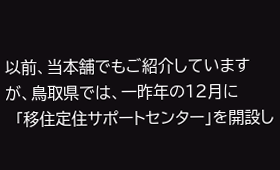以前、当本舗でもご紹介していますが、鳥取県では、一昨年の12月に
  「移住定住サポートセンター」を開設し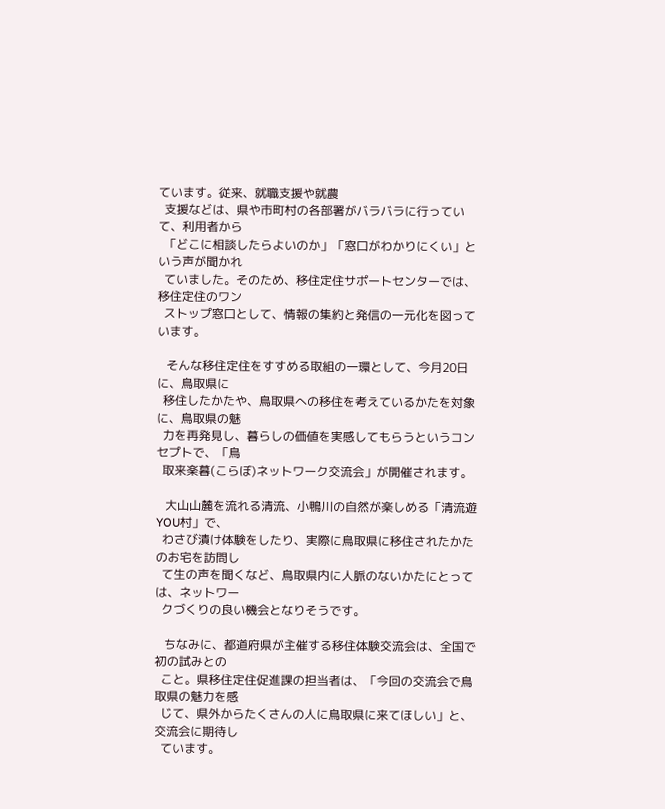ています。従来、就職支援や就農
  支援などは、県や市町村の各部署がバラバラに行っていて、利用者から
  「どこに相談したらよいのか」「窓口がわかりにくい」という声が聞かれ
  ていました。そのため、移住定住サポートセンターでは、移住定住のワン
  ストップ窓口として、情報の集約と発信の一元化を図っています。

   そんな移住定住をすすめる取組の一環として、今月20日に、鳥取県に
  移住したかたや、鳥取県への移住を考えているかたを対象に、鳥取県の魅
  力を再発見し、暮らしの価値を実感してもらうというコンセプトで、「鳥
  取来楽暮(こらぼ)ネットワーク交流会」が開催されます。

   大山山麓を流れる清流、小鴨川の自然が楽しめる「清流遊YOU村」で、
  わさび漬け体験をしたり、実際に鳥取県に移住されたかたのお宅を訪問し
  て生の声を聞くなど、鳥取県内に人脈のないかたにとっては、ネットワー
  クづくりの良い機会となりそうです。

   ちなみに、都道府県が主催する移住体験交流会は、全国で初の試みとの
  こと。県移住定住促進課の担当者は、「今回の交流会で鳥取県の魅力を感
  じて、県外からたくさんの人に鳥取県に来てほしい」と、交流会に期待し
  ています。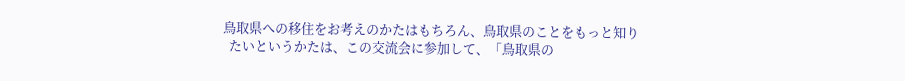鳥取県への移住をお考えのかたはもちろん、鳥取県のことをもっと知り
  たいというかたは、この交流会に参加して、「鳥取県の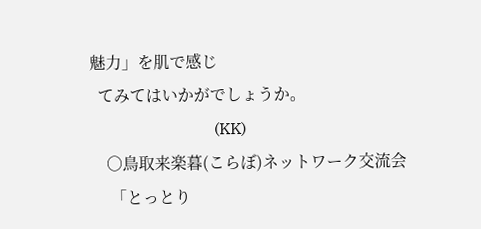魅力」を肌で感じ
  てみてはいかがでしょうか。
                               (KK)
    ○鳥取来楽暮(こらぼ)ネットワーク交流会
     「とっとり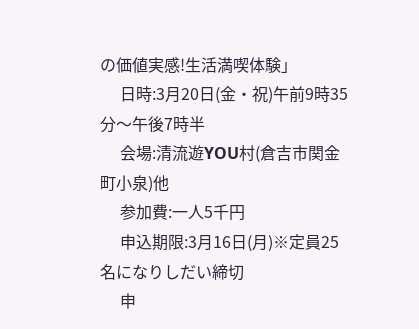の価値実感!生活満喫体験」
     日時:3月20日(金・祝)午前9時35分〜午後7時半
     会場:清流遊YOU村(倉吉市関金町小泉)他
     参加費:一人5千円
     申込期限:3月16日(月)※定員25名になりしだい締切
     申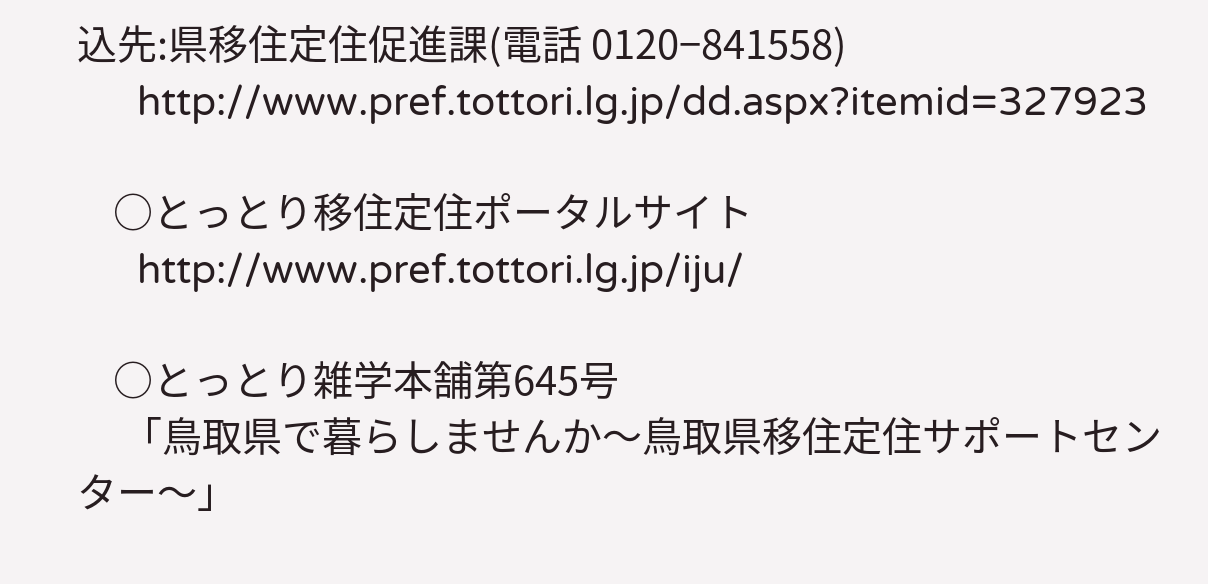込先:県移住定住促進課(電話 0120−841558)
      http://www.pref.tottori.lg.jp/dd.aspx?itemid=327923

    ○とっとり移住定住ポータルサイト
      http://www.pref.tottori.lg.jp/iju/

    ○とっとり雑学本舗第645号
     「鳥取県で暮らしませんか〜鳥取県移住定住サポートセンター〜」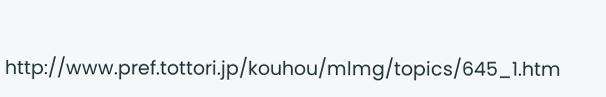http://www.pref.tottori.jp/kouhou/mlmg/topics/645_1.htm